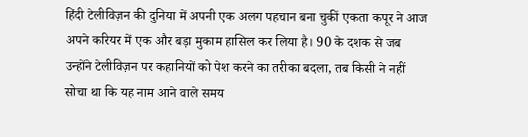हिंदी टेलीविज़न की दुनिया में अपनी एक अलग पहचान बना चुकीं एकता कपूर ने आज अपने करियर में एक और बड़ा मुकाम हासिल कर लिया है। 90 के दशक से जब उन्होंने टेलीविज़न पर कहानियों को पेश करने का तरीका बदला, तब किसी ने नहीं सोचा था कि यह नाम आने वाले समय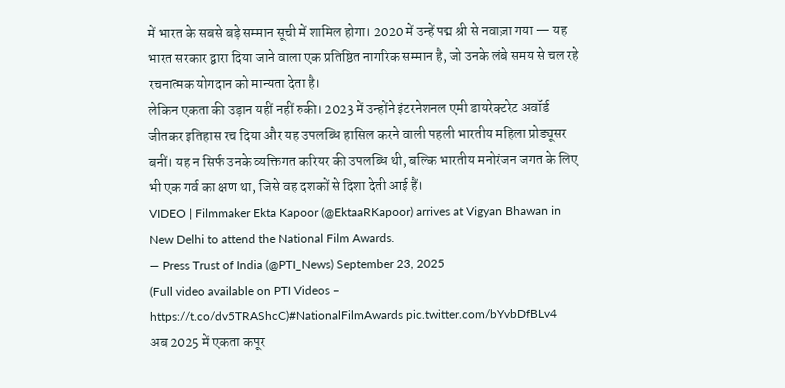में भारत के सबसे बड़े सम्मान सूची में शामिल होगा। 2020 में उन्हें पद्म श्री से नवाज़ा गया — यह भारत सरकार द्वारा दिया जाने वाला एक प्रतिष्ठित नागरिक सम्मान है, जो उनके लंबे समय से चल रहे रचनात्मक योगदान को मान्यता देता है।
लेकिन एकता की उड़ान यहीं नहीं रुकी। 2023 में उन्होंने इंटरनेशनल एमी डायरेक्टरेट अवॉर्ड जीतकर इतिहास रच दिया और यह उपलब्धि हासिल करने वाली पहली भारतीय महिला प्रोड्यूसर बनीं। यह न सिर्फ उनके व्यक्तिगत करियर की उपलब्धि थी, बल्कि भारतीय मनोरंजन जगत के लिए भी एक गर्व का क्षण था, जिसे वह दशकों से दिशा देती आई हैं।
VIDEO | Filmmaker Ekta Kapoor (@EktaaRKapoor) arrives at Vigyan Bhawan in New Delhi to attend the National Film Awards.
— Press Trust of India (@PTI_News) September 23, 2025
(Full video available on PTI Videos – https://t.co/dv5TRAShcC)#NationalFilmAwards pic.twitter.com/bYvbDfBLv4
अब 2025 में एकता कपूर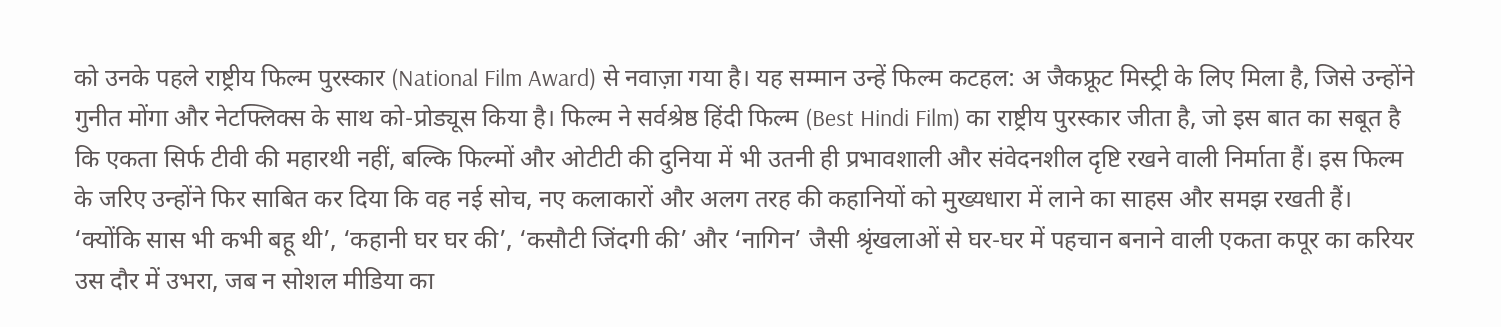को उनके पहले राष्ट्रीय फिल्म पुरस्कार (National Film Award) से नवाज़ा गया है। यह सम्मान उन्हें फिल्म कटहल: अ जैकफ्रूट मिस्ट्री के लिए मिला है, जिसे उन्होंने गुनीत मोंगा और नेटफ्लिक्स के साथ को-प्रोड्यूस किया है। फिल्म ने सर्वश्रेष्ठ हिंदी फिल्म (Best Hindi Film) का राष्ट्रीय पुरस्कार जीता है, जो इस बात का सबूत है कि एकता सिर्फ टीवी की महारथी नहीं, बल्कि फिल्मों और ओटीटी की दुनिया में भी उतनी ही प्रभावशाली और संवेदनशील दृष्टि रखने वाली निर्माता हैं। इस फिल्म के जरिए उन्होंने फिर साबित कर दिया कि वह नई सोच, नए कलाकारों और अलग तरह की कहानियों को मुख्यधारा में लाने का साहस और समझ रखती हैं।
‘क्योंकि सास भी कभी बहू थी’, ‘कहानी घर घर की’, ‘कसौटी जिंदगी की’ और ‘नागिन’ जैसी श्रृंखलाओं से घर-घर में पहचान बनाने वाली एकता कपूर का करियर उस दौर में उभरा, जब न सोशल मीडिया का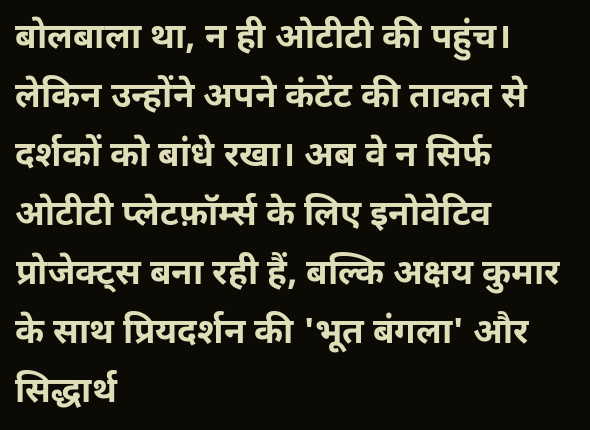बोलबाला था, न ही ओटीटी की पहुंच। लेकिन उन्होंने अपने कंटेंट की ताकत से दर्शकों को बांधे रखा। अब वे न सिर्फ ओटीटी प्लेटफ़ॉर्म्स के लिए इनोवेटिव प्रोजेक्ट्स बना रही हैं, बल्कि अक्षय कुमार के साथ प्रियदर्शन की 'भूत बंगला' और सिद्धार्थ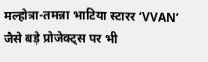मल्होत्रा-तमन्ना भाटिया स्टारर ‘VVAN’ जैसे बड़े प्रोजेक्ट्स पर भी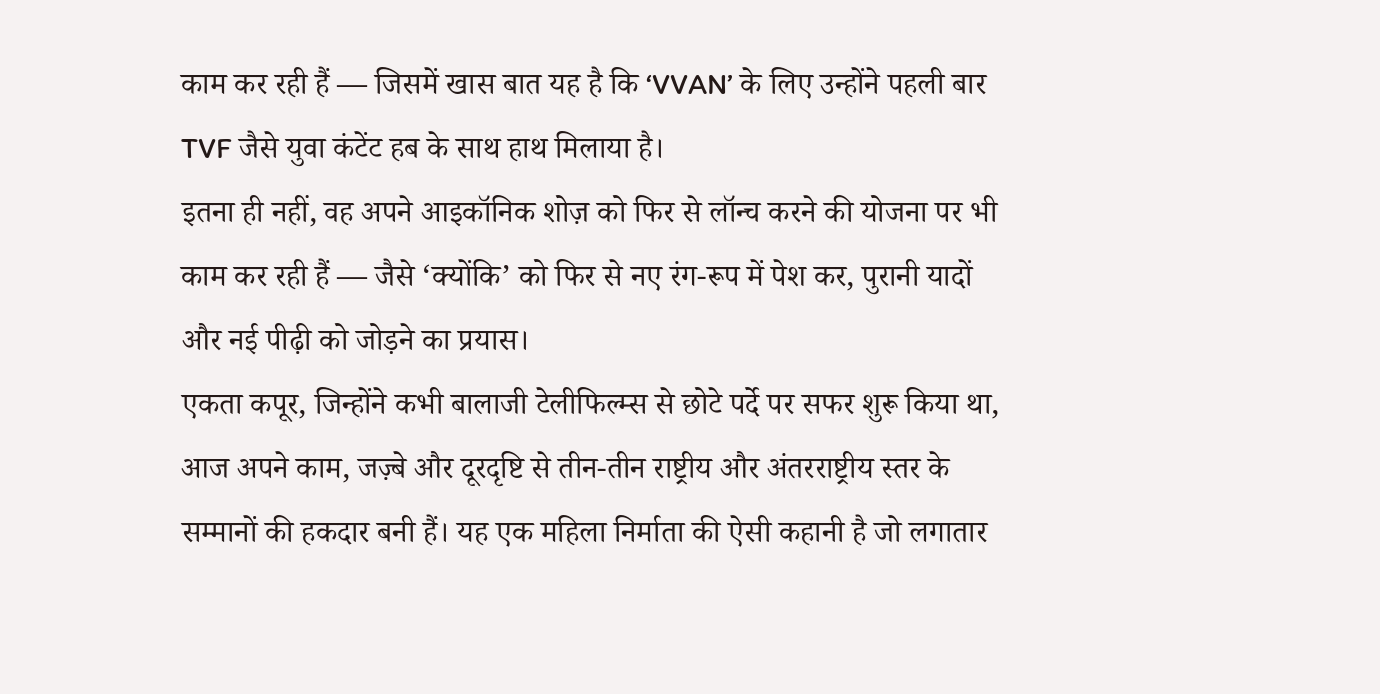काम कर रही हैं — जिसमें खास बात यह है कि ‘VVAN’ के लिए उन्होंने पहली बार TVF जैसे युवा कंटेंट हब के साथ हाथ मिलाया है।
इतना ही नहीं, वह अपने आइकॉनिक शोज़ को फिर से लॉन्च करने की योजना पर भी काम कर रही हैं — जैसे ‘क्योंकि’ को फिर से नए रंग-रूप में पेश कर, पुरानी यादों और नई पीढ़ी को जोड़ने का प्रयास।
एकता कपूर, जिन्होंने कभी बालाजी टेलीफिल्म्स से छोटे पर्दे पर सफर शुरू किया था, आज अपने काम, जज़्बे और दूरदृष्टि से तीन-तीन राष्ट्रीय और अंतरराष्ट्रीय स्तर के सम्मानों की हकदार बनी हैं। यह एक महिला निर्माता की ऐसी कहानी है जो लगातार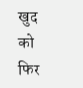खुद को फिर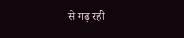से गढ़ रही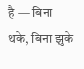है — बिना थके, बिना झुके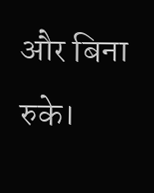और बिना रुके।